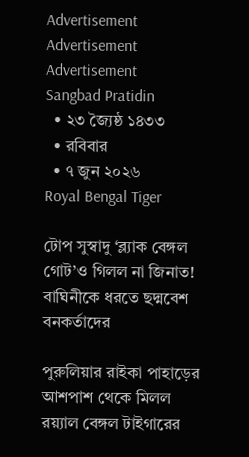Advertisement
Advertisement
Advertisement
Sangbad Pratidin
  • ২৩ জ্যৈষ্ঠ ১৪৩৩
  • রবিবার
  • ৭ জুন ২০২৬
Royal Bengal Tiger

টোপ সুস্বাদু ‘ব্ল্যাক বেঙ্গল গোট’ও গিলল না জিনাত! বাঘিনীকে ধরতে ছদ্মবেশ বনকর্তাদের

পুরুলিয়ার রাইকা পাহাড়ের আশপাশ থেকে মিলল রয়্যাল বেঙ্গল টাইগারের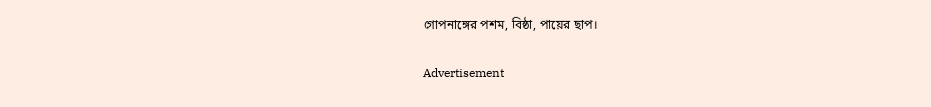গোপনাঙ্গের পশম, বিষ্ঠা, পায়ের ছাপ।

Advertisement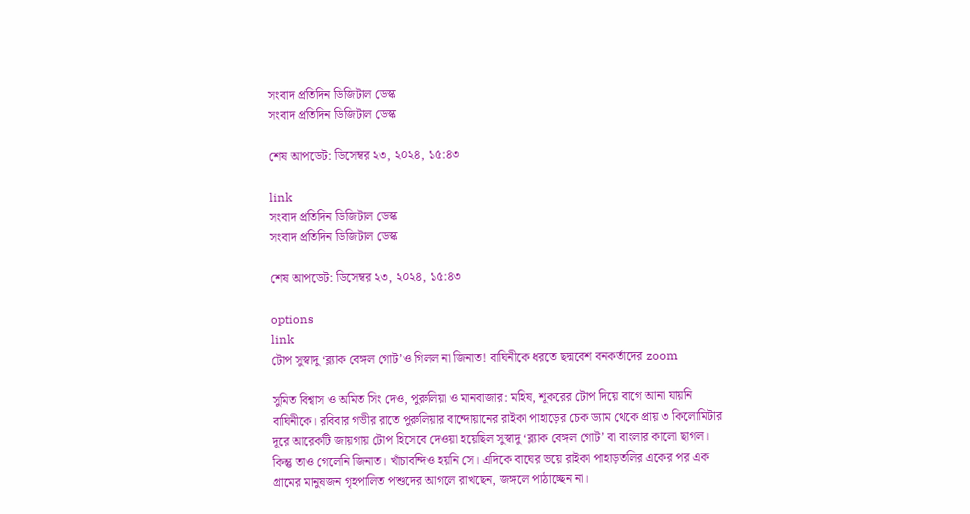সংবাদ প্রতিদিন ডিজিটাল ডেস্ক
সংবাদ প্রতিদিন ডিজিটাল ডেস্ক

শেষ আপডেট: ডিসেম্বর ২৩, ২০২৪, ১৫:৪৩

link
সংবাদ প্রতিদিন ডিজিটাল ডেস্ক
সংবাদ প্রতিদিন ডিজিটাল ডেস্ক

শেষ আপডেট: ডিসেম্বর ২৩, ২০২৪, ১৫:৪৩

options
link
টোপ সুস্বাদু ‘ব্ল্যাক বেঙ্গল গোট’ও গিলল না জিনাত! বাঘিনীকে ধরতে ছদ্মবেশ বনকর্তাদের zoom

সুমিত বিশ্বাস ও অমিত সিং দেও, পুরুলিয়া ও মানবাজার: মহিষ, শূকরের টোপ দিয়ে বাগে আনা যায়নি বাঘিনীকে। রবিবার গভীর রাতে পুরুলিয়ার বান্দোয়ানের রাইকা পাহাড়ের চেক ড্যাম থেকে প্রায় ৩ কিলোমিটার দূরে আরেকটি জায়গায় টোপ হিসেবে দেওয়া হয়েছিল সুস্বাদু ‘ব্ল্যাক বেঙ্গল গোট’ বা বাংলার কালো ছাগল। কিন্তু তাও গেলেনি জিনাত। খাঁচাবন্দিও হয়নি সে। এদিকে বাঘের ভয়ে রাইকা পাহাড়তলির একের পর এক গ্রামের মানুষজন গৃহপালিত পশুদের আগলে রাখছেন, জঙ্গলে পাঠাচ্ছেন না।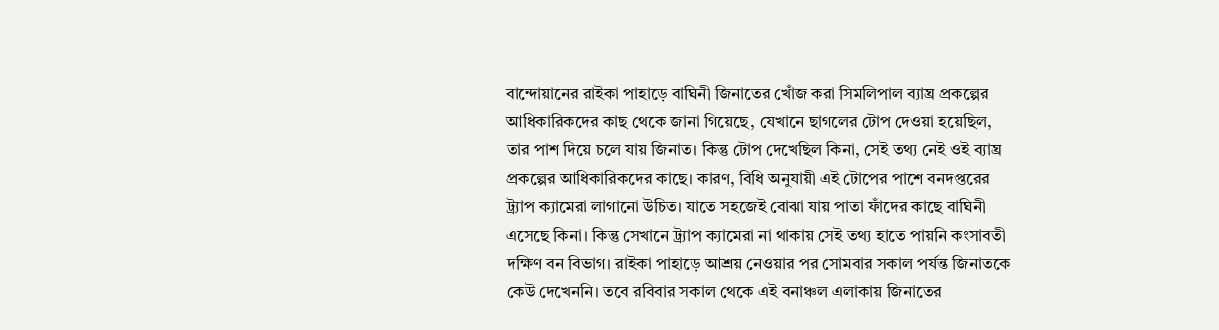বান্দোয়ানের রাইকা পাহাড়ে বাঘিনী জিনাতের খোঁজ করা সিমলিপাল ব্যাঘ্র প্রকল্পের আধিকারিকদের কাছ থেকে জানা গিয়েছে, যেখানে ছাগলের টোপ দেওয়া হয়েছিল, তার পাশ দিয়ে চলে যায় জিনাত। কিন্তু টোপ দেখেছিল কিনা, সেই তথ্য নেই ওই ব্যাঘ্র প্রকল্পের আধিকারিকদের কাছে। কারণ, বিধি অনুযায়ী এই টোপের পাশে বনদপ্তরের ট্র্যাপ ক্যামেরা লাগানো উচিত। যাতে সহজেই বোঝা যায় পাতা ফাঁদের কাছে বাঘিনী এসেছে কিনা। কিন্তু সেখানে ট্র্যাপ ক্যামেরা না থাকায় সেই তথ্য হাতে পায়নি কংসাবতী দক্ষিণ বন বিভাগ। রাইকা পাহাড়ে আশ্রয় নেওয়ার পর সোমবার সকাল পর্যন্ত জিনাতকে কেউ দেখেননি। তবে রবিবার সকাল থেকে এই বনাঞ্চল এলাকায় জিনাতের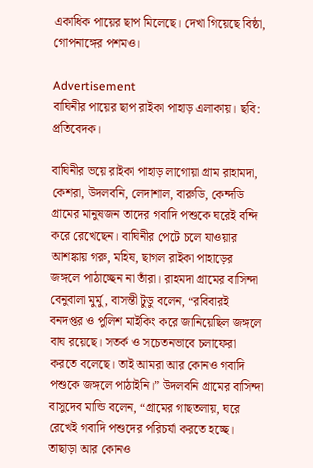একাধিক পায়ের ছাপ মিলেছে। দেখা গিয়েছে বিষ্ঠা, গোপনাঙ্গের পশমও।

Advertisement
বাঘিনীর পায়ের ছাপ রাইকা পাহাড় এলাকায়। ছবি: প্রতিবেদক।

বাঘিনীর ভয়ে রাইকা পাহাড় লাগোয়া গ্রাম রাহামদা, কেশরা, উদলবনি, লেদাশাল, বারুডি, কেন্দডি গ্রামের মানুষজন তাদের গবাদি পশুকে ঘরেই বন্দি করে রেখেছেন। বাঘিনীর পেটে চলে যাওয়ার আশঙ্কায় গরু, মহিষ, ছাগল রাইকা পাহাড়ের জঙ্গলে পাঠাচ্ছেন না তাঁরা। রাহমদা গ্রামের বাসিন্দা বেনুবালা মুর্মু, বাসন্তী টুডু বলেন, “রবিবারই বনদপ্তর ও পুলিশ মাইকিং করে জানিয়েছিল জঙ্গলে বাঘ রয়েছে। সতর্ক ও সচেতনভাবে চলাফেরা করতে বলেছে। তাই আমরা আর কোনও গবাদি পশুকে জঙ্গলে পাঠাইনি।” উদলবনি গ্রামের বাসিন্দা বাসুদেব মান্ডি বলেন, “গ্রামের গাছতলায়, ঘরে রেখেই গবাদি পশুদের পরিচর্যা করতে হচ্ছে। তাছাড়া আর কোনও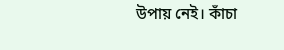উপায় নেই। কাঁচা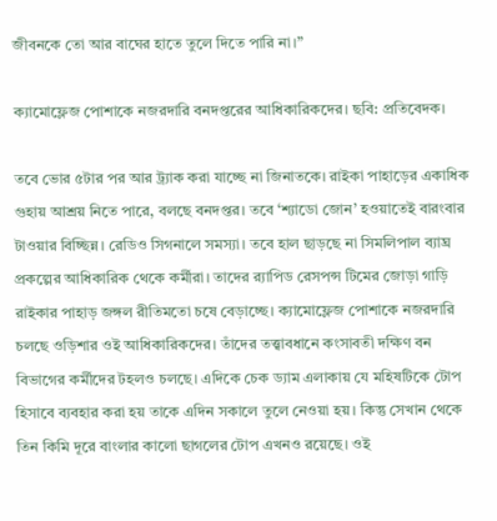জীবনকে তো আর বাঘের হাতে তুলে দিতে পারি না।”

ক্যামোফ্লেজ পোশাকে নজরদারি বনদপ্তরের আধিকারিকদের। ছবি: প্রতিবেদক।

তবে ভোর ৫টার পর আর ট্র্যাক করা যাচ্ছে না জিনাতকে। রাইকা পাহাড়ের একাধিক গুহায় আশ্রয় নিতে পারে, বলছে বনদপ্তর। তবে ‘শ্যাডো জোন’ হওয়াতেই বারংবার টাওয়ার বিচ্ছিন্ন। রেডিও সিগনালে সমস্যা। তবে হাল ছাড়ছে না সিমলিপাল ব্যাঘ্র প্রকল্পের আধিকারিক থেকে কর্মীরা। তাদের র‌্যাপিড রেসপন্স টিমের জোড়া গাড়ি রাইকার পাহাড় জঙ্গল রীতিমতো চষে বেড়াচ্ছে। ক্যামোফ্লেজ পোশাকে নজরদারি চলছে ওড়িশার ওই আধিকারিকদের। তাঁদের তত্ত্বাবধানে কংসাবতী দক্ষিণ বন বিভাগের কর্মীদের টহলও চলছে। এদিকে চেক ড্যাম এলাকায় যে মহিষটিকে টোপ হিসাবে ব্যবহার করা হয় তাকে এদিন সকালে তুলে নেওয়া হয়। কিন্তু সেখান থেকে তিন কিমি দূরে বাংলার কালো ছাগলের টোপ এখনও রয়েছে। ওই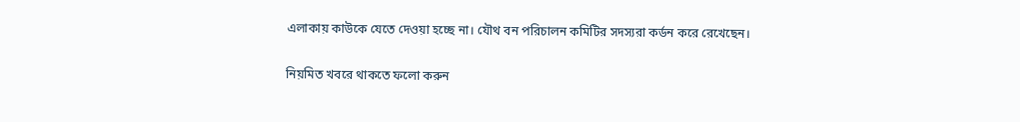এলাকায় কাউকে যেতে দেওয়া হচ্ছে না। যৌথ বন পরিচালন কমিটির সদস্যরা কর্ডন করে রেখেছেন।

নিয়মিত খবরে থাকতে ফলো করুন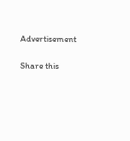Advertisement

Share this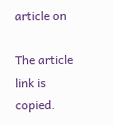article on

The article link is copied.